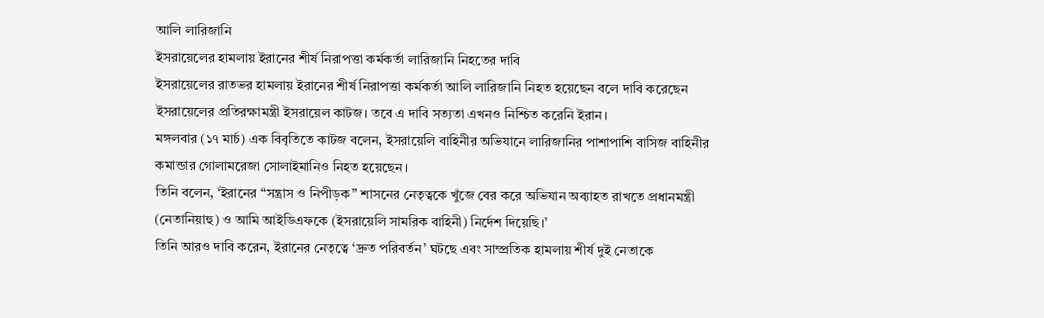আলি লারিজানি
ইসরায়েলের হামলায় ইরানের শীর্ষ নিরাপত্তা কর্মকর্তা লারিজানি নিহতের দাবি
ইসরায়েলের রাতভর হামলায় ইরানের শীর্ষ নিরাপত্তা কর্মকর্তা আলি লারিজানি নিহত হয়েছেন বলে দাবি করেছেন ইসরায়েলের প্রতিরক্ষামন্ত্রী ইসরায়েল কাটজ। তবে এ দাবি সত্যতা এখনও নিশ্চিত করেনি ইরান।
মঙ্গলবার (১৭ মার্চ) এক বিবৃতিতে কাটজ বলেন, ইসরায়েলি বাহিনীর অভিযানে লারিজানির পাশাপাশি বাসিজ বাহিনীর কমান্ডার গোলামরেজা সোলাইমানিও নিহত হয়েছেন।
তিনি বলেন, ‘ইরানের “সন্ত্রাস ও নিপীড়ক” শাসনের নেতৃত্বকে খুঁজে বের করে অভিযান অব্যাহত রাখতে প্রধানমন্ত্রী (নেতানিয়াহু) ও আমি আইডিএফকে (ইসরায়েলি সামরিক বাহিনী) নির্দেশ দিয়েছি।’
তিনি আরও দাবি করেন, ইরানের নেতৃত্বে ‘দ্রুত পরিবর্তন’ ঘটছে এবং সাম্প্রতিক হামলায় শীর্ষ দুই নেতাকে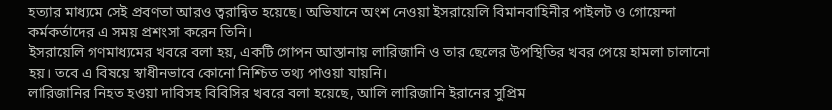হত্যার মাধ্যমে সেই প্রবণতা আরও ত্বরান্বিত হয়েছে। অভিযানে অংশ নেওয়া ইসরায়েলি বিমানবাহিনীর পাইলট ও গোয়েন্দা কর্মকর্তাদের এ সময় প্রশংসা করেন তিনি।
ইসরায়েলি গণমাধ্যমের খবরে বলা হয়, একটি গোপন আস্তানায় লারিজানি ও তার ছেলের উপস্থিতির খবর পেয়ে হামলা চালানো হয়। তবে এ বিষয়ে স্বাধীনভাবে কোনো নিশ্চিত তথ্য পাওয়া যায়নি।
লারিজানির নিহত হওয়া দাবিসহ বিবিসির খবরে বলা হয়েছে, আলি লারিজানি ইরানের সুপ্রিম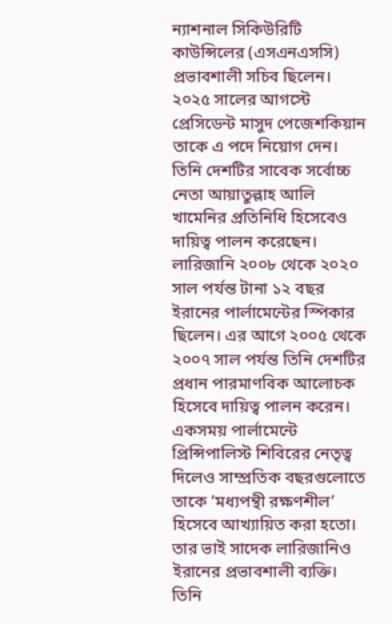ন্যাশনাল সিকিউরিটি কাউন্সিলের (এসএনএসসি) প্রভাবশালী সচিব ছিলেন। ২০২৫ সালের আগস্টে প্রেসিডেন্ট মাসুদ পেজেশকিয়ান তাকে এ পদে নিয়োগ দেন। তিনি দেশটির সাবেক সর্বোচ্চ নেতা আয়াতুল্লাহ আলি খামেনির প্রতিনিধি হিসেবেও দায়িত্ব পালন করেছেন।
লারিজানি ২০০৮ থেকে ২০২০ সাল পর্যন্ত টানা ১২ বছর ইরানের পার্লামেন্টের স্পিকার ছিলেন। এর আগে ২০০৫ থেকে ২০০৭ সাল পর্যন্ত তিনি দেশটির প্রধান পারমাণবিক আলোচক হিসেবে দায়িত্ব পালন করেন। একসময় পার্লামেন্টে প্রিন্সিপালিস্ট শিবিরের নেতৃত্ব দিলেও সাম্প্রতিক বছরগুলোতে তাকে ‘মধ্যপন্থী রক্ষণশীল’ হিসেবে আখ্যায়িত করা হতো।
তার ভাই সাদেক লারিজানিও ইরানের প্রভাবশালী ব্যক্তি। তিনি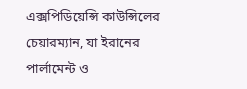এক্সপিডিয়েন্সি কাউন্সিলের চেয়ারম্যান, যা ইরানের পার্লামেন্ট ও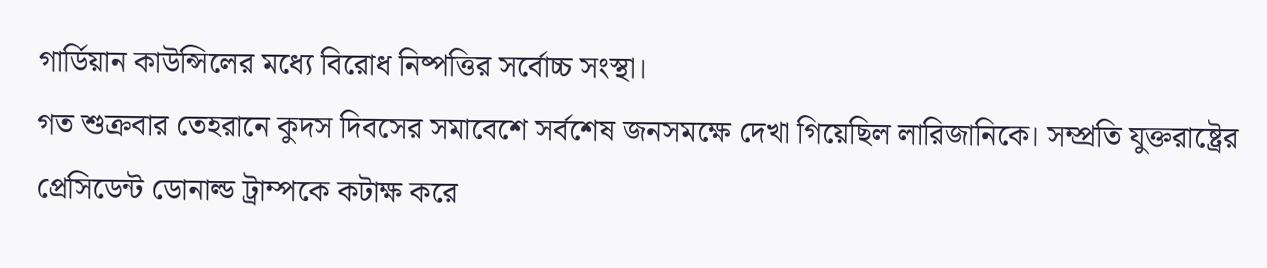গার্ডিয়ান কাউন্সিলের মধ্যে বিরোধ নিষ্পত্তির সর্বোচ্চ সংস্থা।
গত শুক্রবার তেহরানে কুদস দিবসের সমাবেশে সর্বশেষ জনসমক্ষে দেখা গিয়েছিল লারিজানিকে। সম্প্রতি যুক্তরাষ্ট্রের প্রেসিডেন্ট ডোনাল্ড ট্রাম্পকে কটাক্ষ করে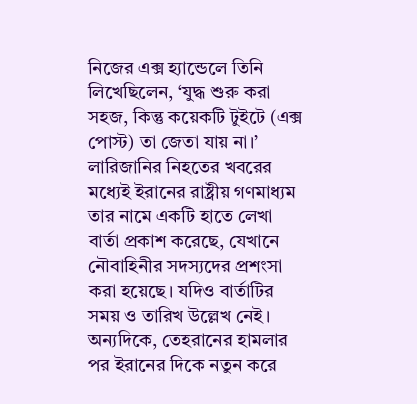নিজের এক্স হ্যান্ডেলে তিনি লিখেছিলেন, ‘যুদ্ধ শুরু করা সহজ, কিন্তু কয়েকটি টুইটে (এক্স পোস্ট) তা জেতা যায় না।’
লারিজানির নিহতের খবরের মধ্যেই ইরানের রাষ্ট্রীয় গণমাধ্যম তার নামে একটি হাতে লেখা বার্তা প্রকাশ করেছে, যেখানে নৌবাহিনীর সদস্যদের প্রশংসা করা হয়েছে। যদিও বার্তাটির সময় ও তারিখ উল্লেখ নেই।
অন্যদিকে, তেহরানের হামলার পর ইরানের দিকে নতুন করে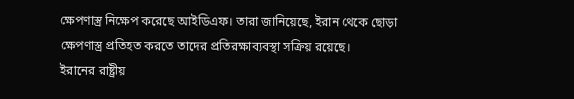ক্ষেপণাস্ত্র নিক্ষেপ করেছে আইডিএফ। তারা জানিয়েছে, ইরান থেকে ছোড়া ক্ষেপণাস্ত্র প্রতিহত করতে তাদের প্রতিরক্ষাব্যবস্থা সক্রিয় রয়েছে।
ইরানের রাষ্ট্রীয়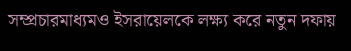সম্প্রচারমাধ্যমও ইসরায়েলকে লক্ষ্য করে নতুন দফায়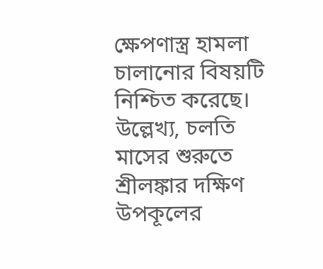ক্ষেপণাস্ত্র হামলা চালানোর বিষয়টি নিশ্চিত করেছে।
উল্লেখ্য, চলতি মাসের শুরুতে শ্রীলঙ্কার দক্ষিণ উপকূলের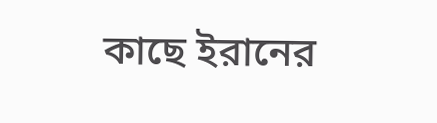কাছে ইরানের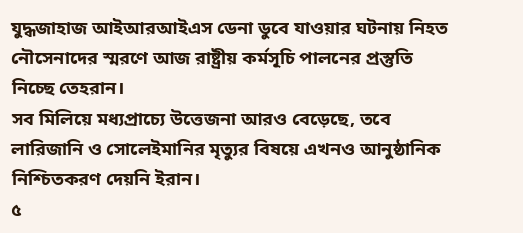যুদ্ধজাহাজ আইআরআইএস ডেনা ডুবে যাওয়ার ঘটনায় নিহত নৌসেনাদের স্মরণে আজ রাষ্ট্রীয় কর্মসূচি পালনের প্রস্তুতি নিচ্ছে তেহরান।
সব মিলিয়ে মধ্যপ্রাচ্যে উত্তেজনা আরও বেড়েছে, তবে লারিজানি ও সোলেইমানির মৃত্যুর বিষয়ে এখনও আনুষ্ঠানিক নিশ্চিতকরণ দেয়নি ইরান।
৫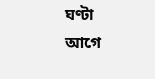ঘণ্টা আগে